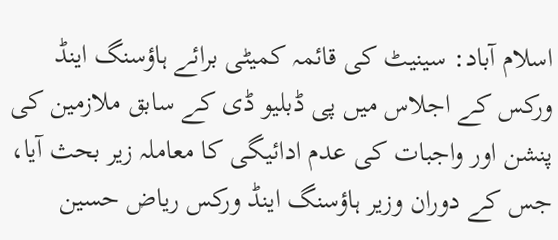اسلام آباد: سینیٹ کی قائمہ کمیٹی برائے ہاؤسنگ اینڈ ورکس کے اجلاس میں پی ڈبلیو ڈی کے سابق ملازمین کی پنشن اور واجبات کی عدم ادائیگی کا معاملہ زیر بحث آیا، جس کے دوران وزیر ہاؤسنگ اینڈ ورکس ریاض حسین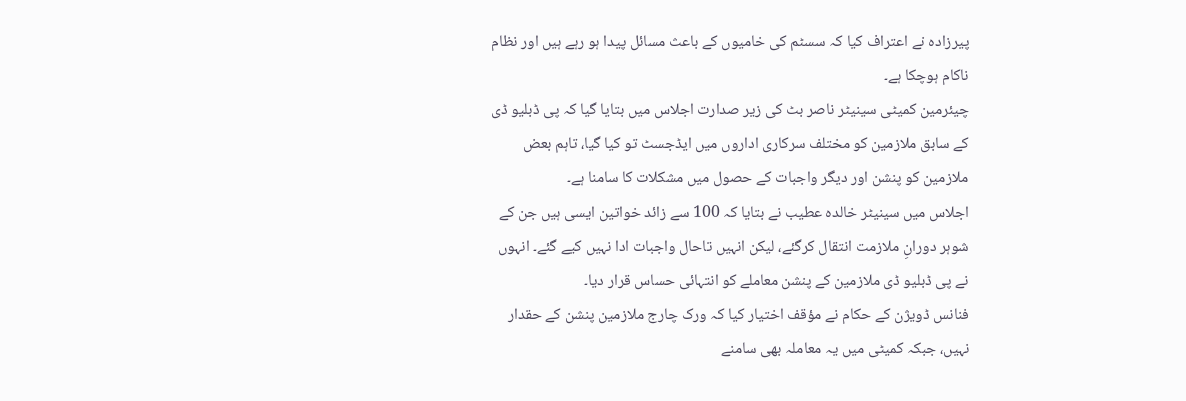پیرزادہ نے اعتراف کیا کہ سسٹم کی خامیوں کے باعث مسائل پیدا ہو رہے ہیں اور نظام ناکام ہوچکا ہے۔
چیئرمین کمیٹی سینیٹر ناصر بٹ کی زیر صدارت اجلاس میں بتایا گیا کہ پی ڈبلیو ڈی کے سابق ملازمین کو مختلف سرکاری اداروں میں ایڈجسٹ تو کیا گیا، تاہم بعض ملازمین کو پنشن اور دیگر واجبات کے حصول میں مشکلات کا سامنا ہے۔
اجلاس میں سینیٹر خالدہ عطیب نے بتایا کہ 100 سے زائد خواتین ایسی ہیں جن کے شوہر دورانِ ملازمت انتقال کرگئے، لیکن انہیں تاحال واجبات ادا نہیں کیے گئے۔ انہوں نے پی ڈبلیو ڈی ملازمین کے پنشن معاملے کو انتہائی حساس قرار دیا۔
فنانس ڈویژن کے حکام نے مؤقف اختیار کیا کہ ورک چارج ملازمین پنشن کے حقدار نہیں، جبکہ کمیٹی میں یہ معاملہ بھی سامنے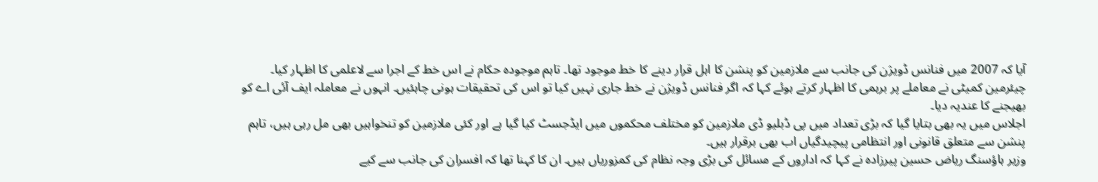آیا کہ 2007 میں فنانس ڈویژن کی جانب سے ملازمین کو پنشن کا اہل قرار دینے کا خط موجود تھا۔ تاہم موجودہ حکام نے اس خط کے اجرا سے لاعلمی کا اظہار کیا۔
چیئرمین کمیٹی نے معاملے پر برہمی کا اظہار کرتے ہوئے کہا کہ اگر فنانس ڈویژن نے خط جاری نہیں کیا تو اس کی تحقیقات ہونی چاہئیں۔ انہوں نے معاملہ ایف آئی اے کو بھیجنے کا عندیہ دیا۔
اجلاس میں یہ بھی بتایا گیا کہ بڑی تعداد میں پی ڈبلیو ڈی ملازمین کو مختلف محکموں میں ایڈجسٹ کیا گیا ہے اور کئی ملازمین کو تنخواہیں بھی مل رہی ہیں، تاہم پنشن سے متعلق قانونی اور انتظامی پیچیدگیاں اب بھی برقرار ہیں۔
وزیر ہاؤسنگ ریاض حسین پیرزادہ نے کہا کہ اداروں کے مسائل کی بڑی وجہ نظام کی کمزوریاں ہیں۔ ان کا کہنا تھا کہ افسران کی جانب سے کیے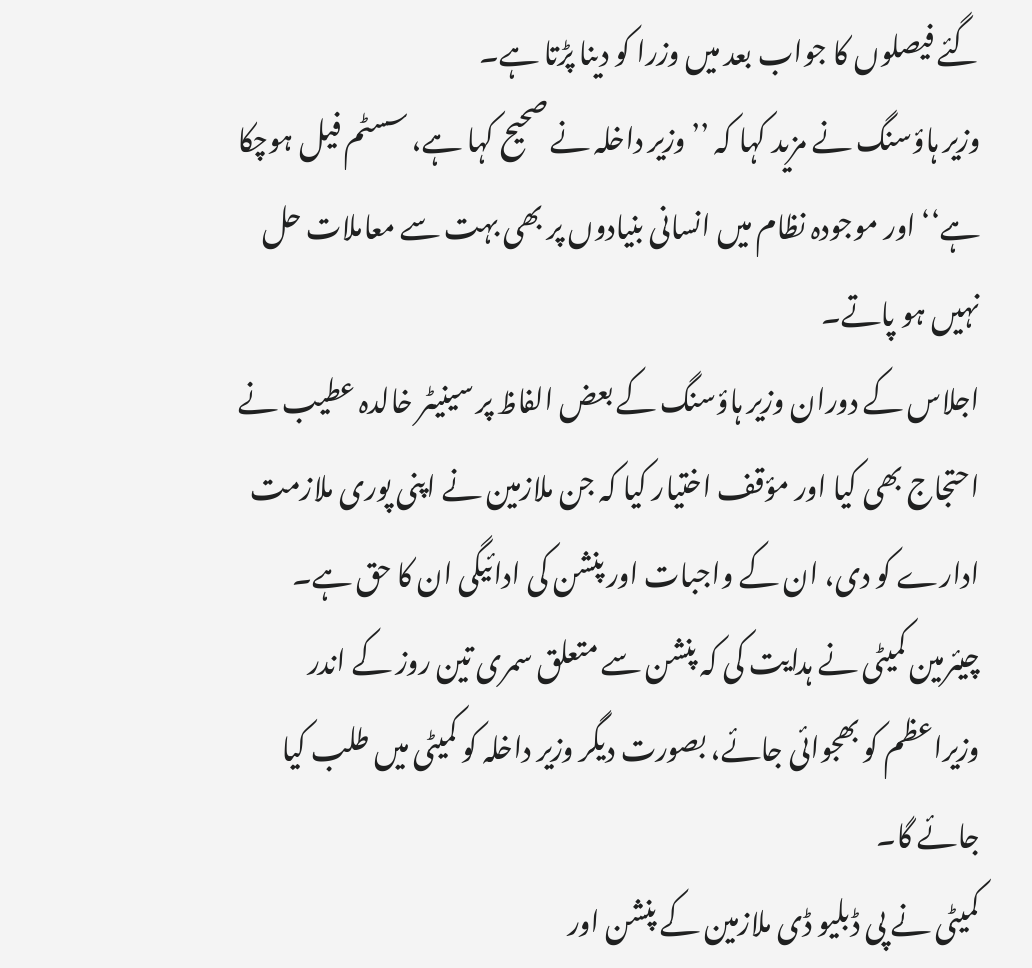گئے فیصلوں کا جواب بعد میں وزرا کو دینا پڑتا ہے۔
وزیر ہاؤسنگ نے مزید کہا کہ ’’وزیر داخلہ نے صحیح کہا ہے، سسٹم فیل ہوچکا ہے‘‘ اور موجودہ نظام میں انسانی بنیادوں پر بھی بہت سے معاملات حل نہیں ہو پاتے۔
اجلاس کے دوران وزیر ہاؤسنگ کے بعض الفاظ پر سینیٹر خالدہ عطیب نے احتجاج بھی کیا اور مؤقف اختیار کیا کہ جن ملازمین نے اپنی پوری ملازمت ادارے کو دی، ان کے واجبات اور پنشن کی ادائیگی ان کا حق ہے۔
چیئرمین کمیٹی نے ہدایت کی کہ پنشن سے متعلق سمری تین روز کے اندر وزیراعظم کو بھجوائی جائے، بصورت دیگر وزیر داخلہ کو کمیٹی میں طلب کیا جائے گا۔
کمیٹی نے پی ڈبلیو ڈی ملازمین کے پنشن اور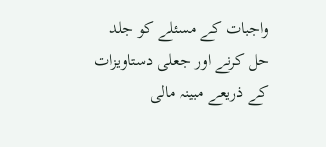واجبات کے مسئلے کو جلد حل کرنے اور جعلی دستاویزات کے ذریعے مبینہ مالی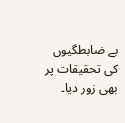بے ضابطگیوں کی تحقیقات پر بھی زور دیا۔